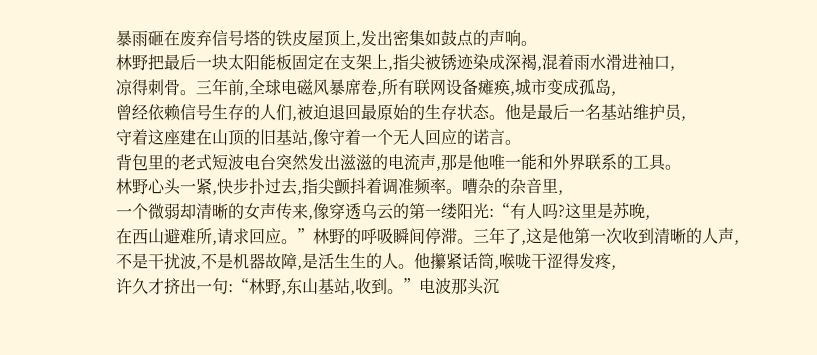暴雨砸在废弃信号塔的铁皮屋顶上,发出密集如鼓点的声响。
林野把最后一块太阳能板固定在支架上,指尖被锈迹染成深褐,混着雨水滑进袖口,
凉得刺骨。三年前,全球电磁风暴席卷,所有联网设备瘫痪,城市变成孤岛,
曾经依赖信号生存的人们,被迫退回最原始的生存状态。他是最后一名基站维护员,
守着这座建在山顶的旧基站,像守着一个无人回应的诺言。
背包里的老式短波电台突然发出滋滋的电流声,那是他唯一能和外界联系的工具。
林野心头一紧,快步扑过去,指尖颤抖着调准频率。嘈杂的杂音里,
一个微弱却清晰的女声传来,像穿透乌云的第一缕阳光:“有人吗?这里是苏晚,
在西山避难所,请求回应。”林野的呼吸瞬间停滞。三年了,这是他第一次收到清晰的人声,
不是干扰波,不是机器故障,是活生生的人。他攥紧话筒,喉咙干涩得发疼,
许久才挤出一句:“林野,东山基站,收到。”电波那头沉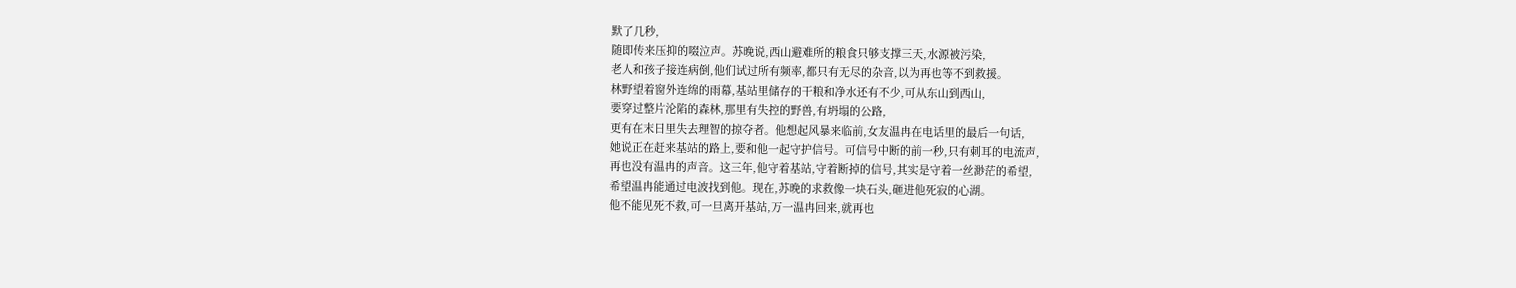默了几秒,
随即传来压抑的啜泣声。苏晚说,西山避难所的粮食只够支撑三天,水源被污染,
老人和孩子接连病倒,他们试过所有频率,都只有无尽的杂音,以为再也等不到救援。
林野望着窗外连绵的雨幕,基站里储存的干粮和净水还有不少,可从东山到西山,
要穿过整片沦陷的森林,那里有失控的野兽,有坍塌的公路,
更有在末日里失去理智的掠夺者。他想起风暴来临前,女友温冉在电话里的最后一句话,
她说正在赶来基站的路上,要和他一起守护信号。可信号中断的前一秒,只有刺耳的电流声,
再也没有温冉的声音。这三年,他守着基站,守着断掉的信号,其实是守着一丝渺茫的希望,
希望温冉能通过电波找到他。现在,苏晚的求救像一块石头,砸进他死寂的心湖。
他不能见死不救,可一旦离开基站,万一温冉回来,就再也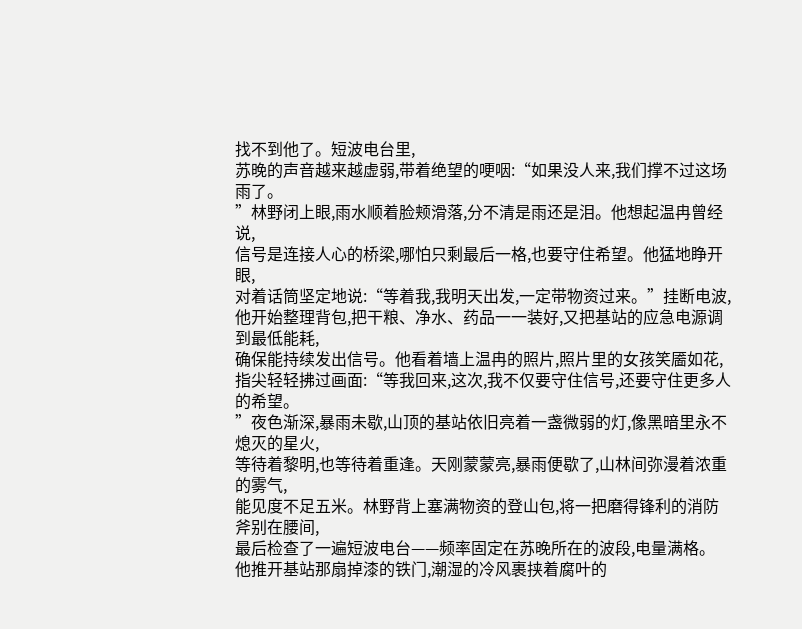找不到他了。短波电台里,
苏晚的声音越来越虚弱,带着绝望的哽咽:“如果没人来,我们撑不过这场雨了。
”林野闭上眼,雨水顺着脸颊滑落,分不清是雨还是泪。他想起温冉曾经说,
信号是连接人心的桥梁,哪怕只剩最后一格,也要守住希望。他猛地睁开眼,
对着话筒坚定地说:“等着我,我明天出发,一定带物资过来。”挂断电波,
他开始整理背包,把干粮、净水、药品一一装好,又把基站的应急电源调到最低能耗,
确保能持续发出信号。他看着墙上温冉的照片,照片里的女孩笑靥如花,
指尖轻轻拂过画面:“等我回来,这次,我不仅要守住信号,还要守住更多人的希望。
”夜色渐深,暴雨未歇,山顶的基站依旧亮着一盏微弱的灯,像黑暗里永不熄灭的星火,
等待着黎明,也等待着重逢。天刚蒙蒙亮,暴雨便歇了,山林间弥漫着浓重的雾气,
能见度不足五米。林野背上塞满物资的登山包,将一把磨得锋利的消防斧别在腰间,
最后检查了一遍短波电台——频率固定在苏晚所在的波段,电量满格。
他推开基站那扇掉漆的铁门,潮湿的冷风裹挟着腐叶的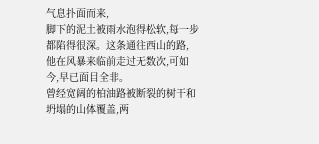气息扑面而来,
脚下的泥土被雨水泡得松软,每一步都陷得很深。这条通往西山的路,
他在风暴来临前走过无数次,可如今,早已面目全非。
曾经宽阔的柏油路被断裂的树干和坍塌的山体覆盖,两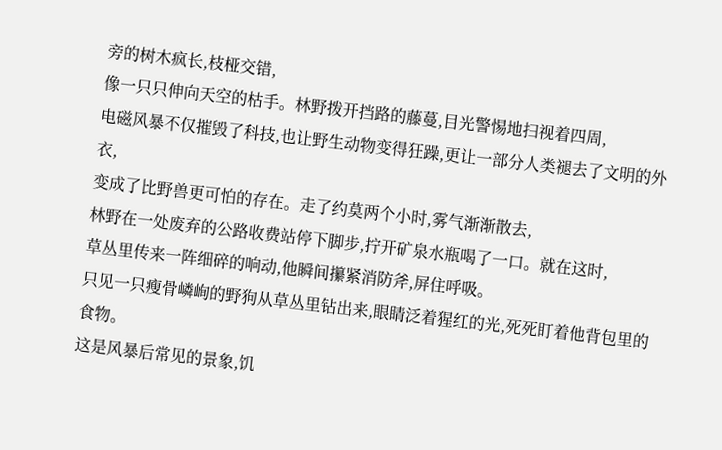旁的树木疯长,枝桠交错,
像一只只伸向天空的枯手。林野拨开挡路的藤蔓,目光警惕地扫视着四周,
电磁风暴不仅摧毁了科技,也让野生动物变得狂躁,更让一部分人类褪去了文明的外衣,
变成了比野兽更可怕的存在。走了约莫两个小时,雾气渐渐散去,
林野在一处废弃的公路收费站停下脚步,拧开矿泉水瓶喝了一口。就在这时,
草丛里传来一阵细碎的响动,他瞬间攥紧消防斧,屏住呼吸。
只见一只瘦骨嶙峋的野狗从草丛里钻出来,眼睛泛着猩红的光,死死盯着他背包里的食物。
这是风暴后常见的景象,饥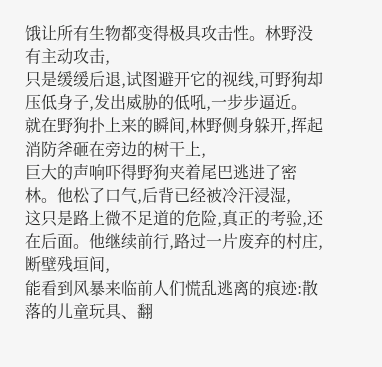饿让所有生物都变得极具攻击性。林野没有主动攻击,
只是缓缓后退,试图避开它的视线,可野狗却压低身子,发出威胁的低吼,一步步逼近。
就在野狗扑上来的瞬间,林野侧身躲开,挥起消防斧砸在旁边的树干上,
巨大的声响吓得野狗夹着尾巴逃进了密林。他松了口气,后背已经被冷汗浸湿,
这只是路上微不足道的危险,真正的考验,还在后面。他继续前行,路过一片废弃的村庄,
断壁残垣间,
能看到风暴来临前人们慌乱逃离的痕迹:散落的儿童玩具、翻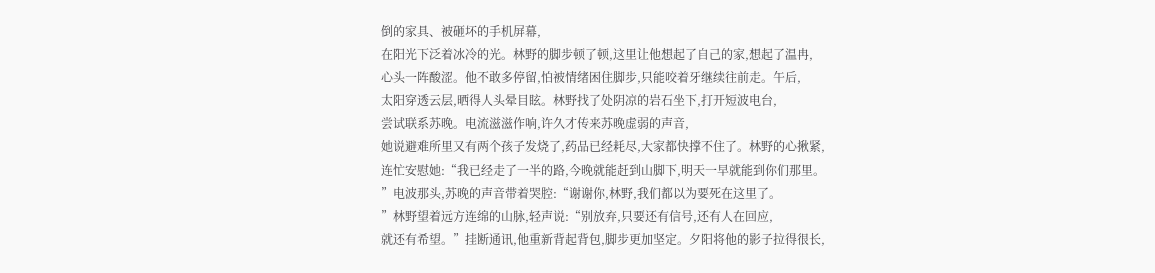倒的家具、被砸坏的手机屏幕,
在阳光下泛着冰冷的光。林野的脚步顿了顿,这里让他想起了自己的家,想起了温冉,
心头一阵酸涩。他不敢多停留,怕被情绪困住脚步,只能咬着牙继续往前走。午后,
太阳穿透云层,晒得人头晕目眩。林野找了处阴凉的岩石坐下,打开短波电台,
尝试联系苏晚。电流滋滋作响,许久才传来苏晚虚弱的声音,
她说避难所里又有两个孩子发烧了,药品已经耗尽,大家都快撑不住了。林野的心揪紧,
连忙安慰她:“我已经走了一半的路,今晚就能赶到山脚下,明天一早就能到你们那里。
”电波那头,苏晚的声音带着哭腔:“谢谢你,林野,我们都以为要死在这里了。
”林野望着远方连绵的山脉,轻声说:“别放弃,只要还有信号,还有人在回应,
就还有希望。”挂断通讯,他重新背起背包,脚步更加坚定。夕阳将他的影子拉得很长,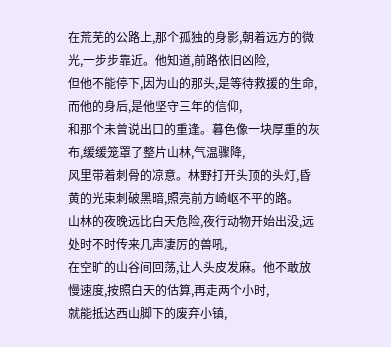在荒芜的公路上,那个孤独的身影,朝着远方的微光,一步步靠近。他知道,前路依旧凶险,
但他不能停下,因为山的那头,是等待救援的生命,而他的身后,是他坚守三年的信仰,
和那个未曾说出口的重逢。暮色像一块厚重的灰布,缓缓笼罩了整片山林,气温骤降,
风里带着刺骨的凉意。林野打开头顶的头灯,昏黄的光束刺破黑暗,照亮前方崎岖不平的路。
山林的夜晚远比白天危险,夜行动物开始出没,远处时不时传来几声凄厉的兽吼,
在空旷的山谷间回荡,让人头皮发麻。他不敢放慢速度,按照白天的估算,再走两个小时,
就能抵达西山脚下的废弃小镇,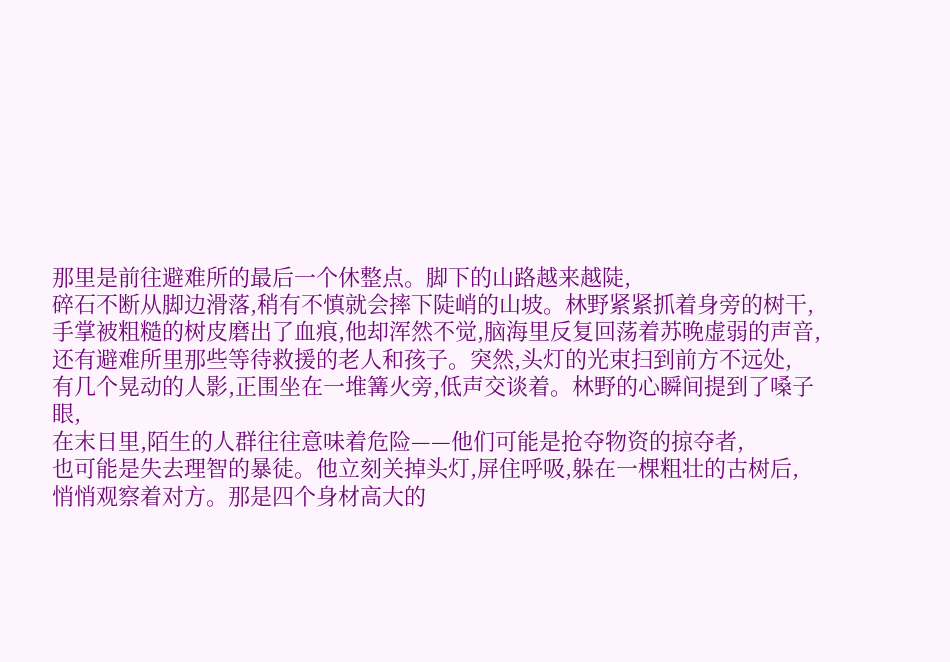那里是前往避难所的最后一个休整点。脚下的山路越来越陡,
碎石不断从脚边滑落,稍有不慎就会摔下陡峭的山坡。林野紧紧抓着身旁的树干,
手掌被粗糙的树皮磨出了血痕,他却浑然不觉,脑海里反复回荡着苏晚虚弱的声音,
还有避难所里那些等待救援的老人和孩子。突然,头灯的光束扫到前方不远处,
有几个晃动的人影,正围坐在一堆篝火旁,低声交谈着。林野的心瞬间提到了嗓子眼,
在末日里,陌生的人群往往意味着危险——他们可能是抢夺物资的掠夺者,
也可能是失去理智的暴徒。他立刻关掉头灯,屏住呼吸,躲在一棵粗壮的古树后,
悄悄观察着对方。那是四个身材高大的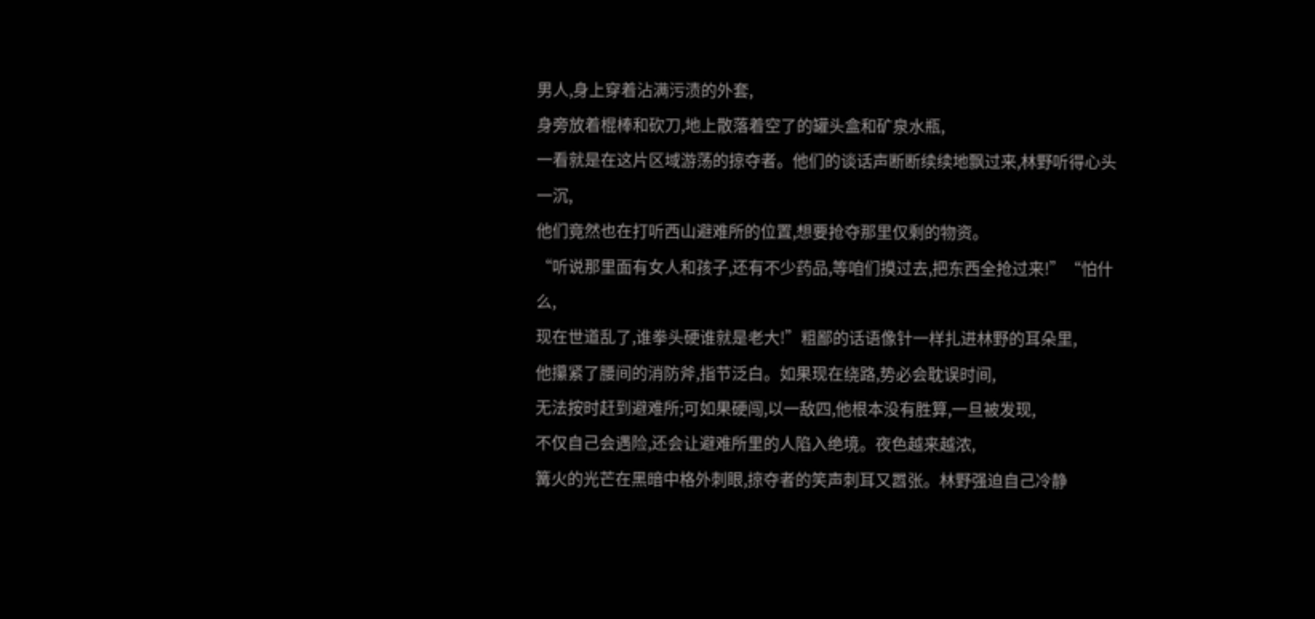男人,身上穿着沾满污渍的外套,
身旁放着棍棒和砍刀,地上散落着空了的罐头盒和矿泉水瓶,
一看就是在这片区域游荡的掠夺者。他们的谈话声断断续续地飘过来,林野听得心头一沉,
他们竟然也在打听西山避难所的位置,想要抢夺那里仅剩的物资。
“听说那里面有女人和孩子,还有不少药品,等咱们摸过去,把东西全抢过来!”“怕什么,
现在世道乱了,谁拳头硬谁就是老大!”粗鄙的话语像针一样扎进林野的耳朵里,
他攥紧了腰间的消防斧,指节泛白。如果现在绕路,势必会耽误时间,
无法按时赶到避难所;可如果硬闯,以一敌四,他根本没有胜算,一旦被发现,
不仅自己会遇险,还会让避难所里的人陷入绝境。夜色越来越浓,
篝火的光芒在黑暗中格外刺眼,掠夺者的笑声刺耳又嚣张。林野强迫自己冷静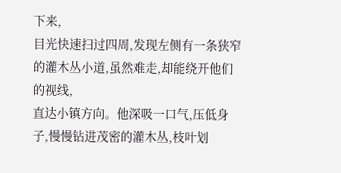下来,
目光快速扫过四周,发现左侧有一条狭窄的灌木丛小道,虽然难走,却能绕开他们的视线,
直达小镇方向。他深吸一口气,压低身子,慢慢钻进茂密的灌木丛,枝叶划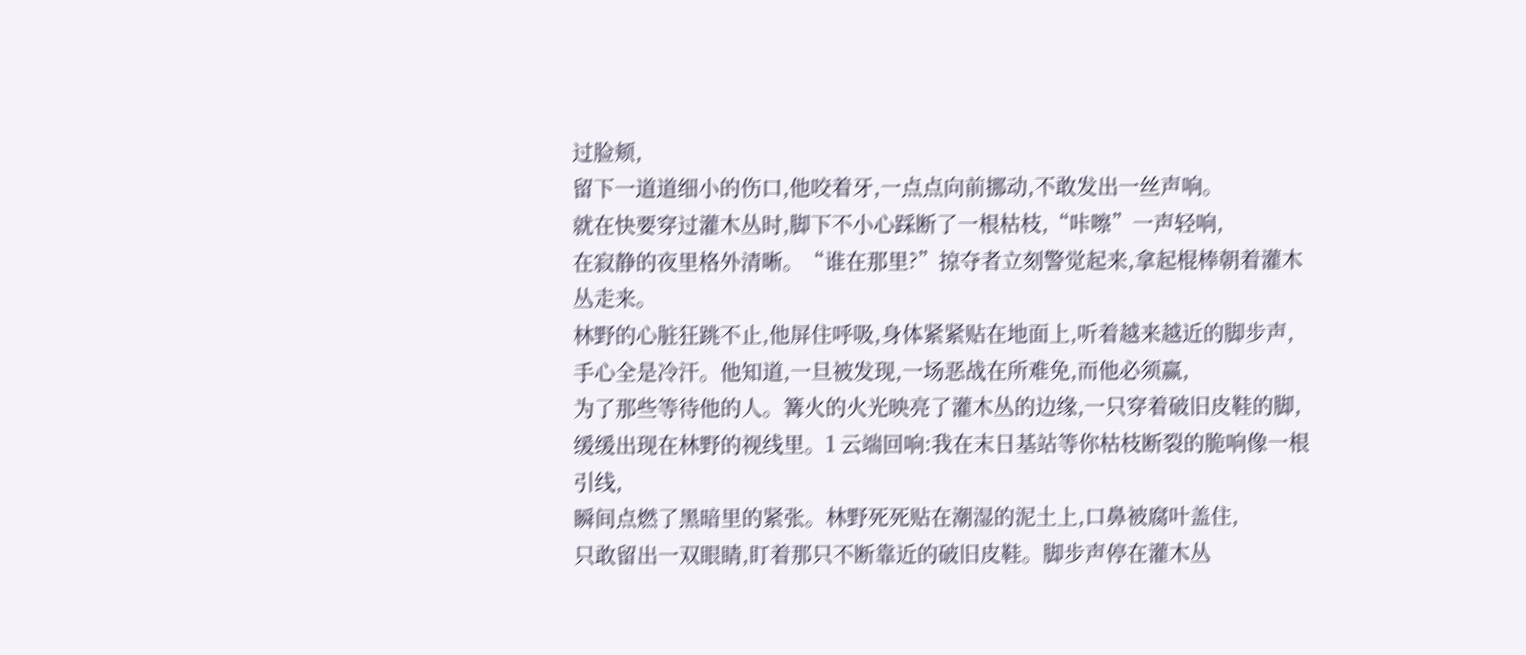过脸颊,
留下一道道细小的伤口,他咬着牙,一点点向前挪动,不敢发出一丝声响。
就在快要穿过灌木丛时,脚下不小心踩断了一根枯枝,“咔嚓”一声轻响,
在寂静的夜里格外清晰。“谁在那里?”掠夺者立刻警觉起来,拿起棍棒朝着灌木丛走来。
林野的心脏狂跳不止,他屏住呼吸,身体紧紧贴在地面上,听着越来越近的脚步声,
手心全是冷汗。他知道,一旦被发现,一场恶战在所难免,而他必须赢,
为了那些等待他的人。篝火的火光映亮了灌木丛的边缘,一只穿着破旧皮鞋的脚,
缓缓出现在林野的视线里。1 云端回响:我在末日基站等你枯枝断裂的脆响像一根引线,
瞬间点燃了黑暗里的紧张。林野死死贴在潮湿的泥土上,口鼻被腐叶盖住,
只敢留出一双眼睛,盯着那只不断靠近的破旧皮鞋。脚步声停在灌木丛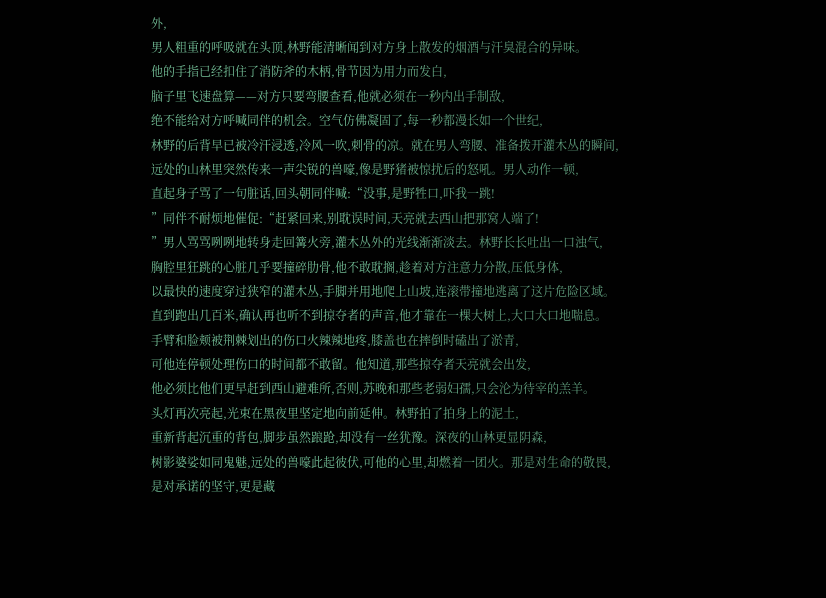外,
男人粗重的呼吸就在头顶,林野能清晰闻到对方身上散发的烟酒与汗臭混合的异味。
他的手指已经扣住了消防斧的木柄,骨节因为用力而发白,
脑子里飞速盘算——对方只要弯腰查看,他就必须在一秒内出手制敌,
绝不能给对方呼喊同伴的机会。空气仿佛凝固了,每一秒都漫长如一个世纪,
林野的后背早已被冷汗浸透,冷风一吹,刺骨的凉。就在男人弯腰、准备拨开灌木丛的瞬间,
远处的山林里突然传来一声尖锐的兽嚎,像是野猪被惊扰后的怒吼。男人动作一顿,
直起身子骂了一句脏话,回头朝同伴喊:“没事,是野牲口,吓我一跳!
”同伴不耐烦地催促:“赶紧回来,别耽误时间,天亮就去西山把那窝人端了!
”男人骂骂咧咧地转身走回篝火旁,灌木丛外的光线渐渐淡去。林野长长吐出一口浊气,
胸腔里狂跳的心脏几乎要撞碎肋骨,他不敢耽搁,趁着对方注意力分散,压低身体,
以最快的速度穿过狭窄的灌木丛,手脚并用地爬上山坡,连滚带撞地逃离了这片危险区域。
直到跑出几百米,确认再也听不到掠夺者的声音,他才靠在一棵大树上,大口大口地喘息。
手臂和脸颊被荆棘划出的伤口火辣辣地疼,膝盖也在摔倒时磕出了淤青,
可他连停顿处理伤口的时间都不敢留。他知道,那些掠夺者天亮就会出发,
他必须比他们更早赶到西山避难所,否则,苏晚和那些老弱妇孺,只会沦为待宰的羔羊。
头灯再次亮起,光束在黑夜里坚定地向前延伸。林野拍了拍身上的泥土,
重新背起沉重的背包,脚步虽然踉跄,却没有一丝犹豫。深夜的山林更显阴森,
树影婆娑如同鬼魅,远处的兽嚎此起彼伏,可他的心里,却燃着一团火。那是对生命的敬畏,
是对承诺的坚守,更是藏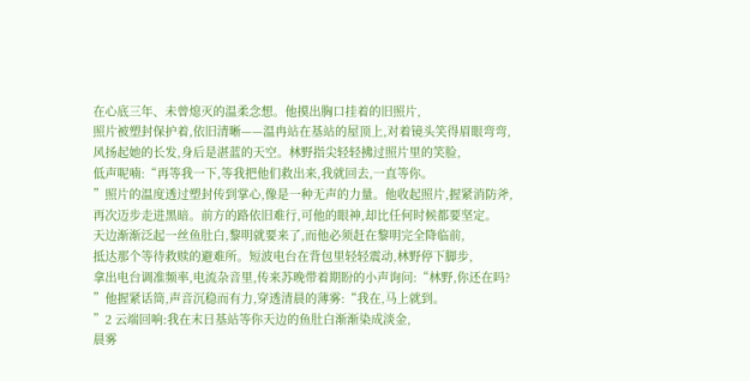在心底三年、未曾熄灭的温柔念想。他摸出胸口挂着的旧照片,
照片被塑封保护着,依旧清晰——温冉站在基站的屋顶上,对着镜头笑得眉眼弯弯,
风扬起她的长发,身后是湛蓝的天空。林野指尖轻轻拂过照片里的笑脸,
低声呢喃:“再等我一下,等我把他们救出来,我就回去,一直等你。
”照片的温度透过塑封传到掌心,像是一种无声的力量。他收起照片,握紧消防斧,
再次迈步走进黑暗。前方的路依旧难行,可他的眼神,却比任何时候都要坚定。
天边渐渐泛起一丝鱼肚白,黎明就要来了,而他必须赶在黎明完全降临前,
抵达那个等待救赎的避难所。短波电台在背包里轻轻震动,林野停下脚步,
拿出电台调准频率,电流杂音里,传来苏晚带着期盼的小声询问:“林野,你还在吗?
”他握紧话筒,声音沉稳而有力,穿透清晨的薄雾:“我在,马上就到。
”2 云端回响:我在末日基站等你天边的鱼肚白渐渐染成淡金,
晨雾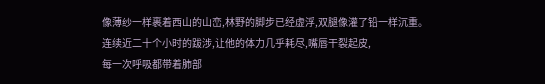像薄纱一样裹着西山的山峦,林野的脚步已经虚浮,双腿像灌了铅一样沉重。
连续近二十个小时的跋涉,让他的体力几乎耗尽,嘴唇干裂起皮,
每一次呼吸都带着肺部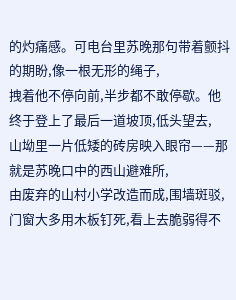的灼痛感。可电台里苏晚那句带着颤抖的期盼,像一根无形的绳子,
拽着他不停向前,半步都不敢停歇。他终于登上了最后一道坡顶,低头望去,
山坳里一片低矮的砖房映入眼帘——那就是苏晚口中的西山避难所,
由废弃的山村小学改造而成,围墙斑驳,门窗大多用木板钉死,看上去脆弱得不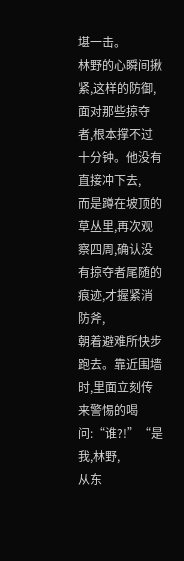堪一击。
林野的心瞬间揪紧,这样的防御,面对那些掠夺者,根本撑不过十分钟。他没有直接冲下去,
而是蹲在坡顶的草丛里,再次观察四周,确认没有掠夺者尾随的痕迹,才握紧消防斧,
朝着避难所快步跑去。靠近围墙时,里面立刻传来警惕的喝问:“谁?!”“是我,林野,
从东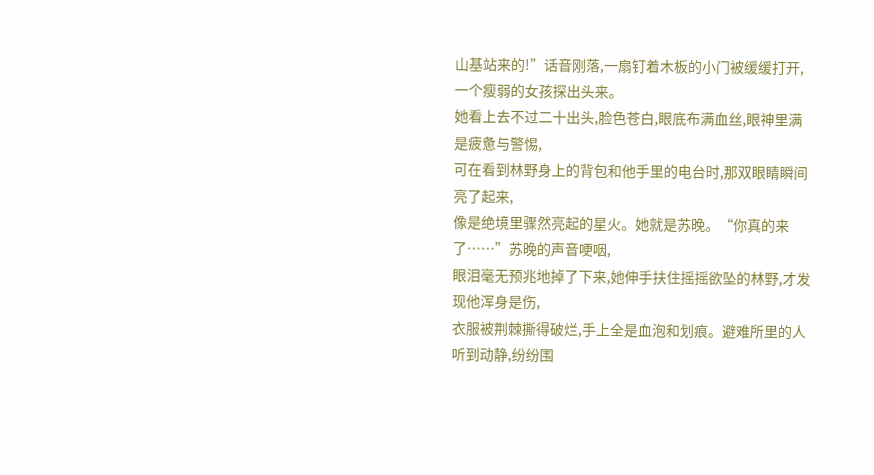山基站来的!”话音刚落,一扇钉着木板的小门被缓缓打开,一个瘦弱的女孩探出头来。
她看上去不过二十出头,脸色苍白,眼底布满血丝,眼神里满是疲惫与警惕,
可在看到林野身上的背包和他手里的电台时,那双眼睛瞬间亮了起来,
像是绝境里骤然亮起的星火。她就是苏晚。“你真的来了……”苏晚的声音哽咽,
眼泪毫无预兆地掉了下来,她伸手扶住摇摇欲坠的林野,才发现他浑身是伤,
衣服被荆棘撕得破烂,手上全是血泡和划痕。避难所里的人听到动静,纷纷围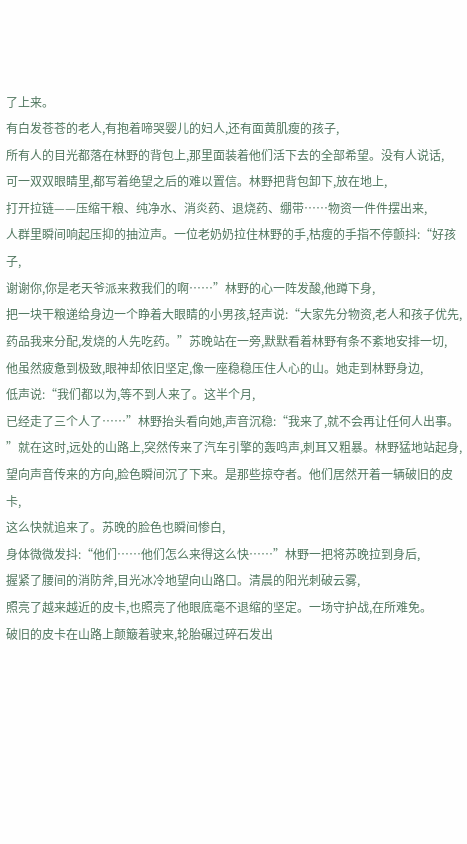了上来。
有白发苍苍的老人,有抱着啼哭婴儿的妇人,还有面黄肌瘦的孩子,
所有人的目光都落在林野的背包上,那里面装着他们活下去的全部希望。没有人说话,
可一双双眼睛里,都写着绝望之后的难以置信。林野把背包卸下,放在地上,
打开拉链——压缩干粮、纯净水、消炎药、退烧药、绷带……物资一件件摆出来,
人群里瞬间响起压抑的抽泣声。一位老奶奶拉住林野的手,枯瘦的手指不停颤抖:“好孩子,
谢谢你,你是老天爷派来救我们的啊……”林野的心一阵发酸,他蹲下身,
把一块干粮递给身边一个睁着大眼睛的小男孩,轻声说:“大家先分物资,老人和孩子优先,
药品我来分配,发烧的人先吃药。”苏晚站在一旁,默默看着林野有条不紊地安排一切,
他虽然疲惫到极致,眼神却依旧坚定,像一座稳稳压住人心的山。她走到林野身边,
低声说:“我们都以为,等不到人来了。这半个月,
已经走了三个人了……”林野抬头看向她,声音沉稳:“我来了,就不会再让任何人出事。
”就在这时,远处的山路上,突然传来了汽车引擎的轰鸣声,刺耳又粗暴。林野猛地站起身,
望向声音传来的方向,脸色瞬间沉了下来。是那些掠夺者。他们居然开着一辆破旧的皮卡,
这么快就追来了。苏晚的脸色也瞬间惨白,
身体微微发抖:“他们……他们怎么来得这么快……”林野一把将苏晚拉到身后,
握紧了腰间的消防斧,目光冰冷地望向山路口。清晨的阳光刺破云雾,
照亮了越来越近的皮卡,也照亮了他眼底毫不退缩的坚定。一场守护战,在所难免。
破旧的皮卡在山路上颠簸着驶来,轮胎碾过碎石发出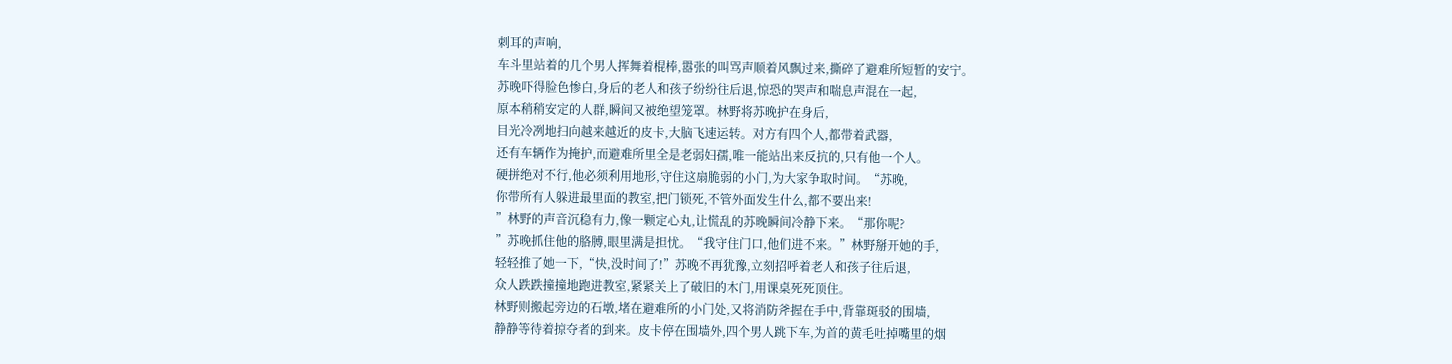刺耳的声响,
车斗里站着的几个男人挥舞着棍棒,嚣张的叫骂声顺着风飘过来,撕碎了避难所短暂的安宁。
苏晚吓得脸色惨白,身后的老人和孩子纷纷往后退,惊恐的哭声和喘息声混在一起,
原本稍稍安定的人群,瞬间又被绝望笼罩。林野将苏晚护在身后,
目光冷冽地扫向越来越近的皮卡,大脑飞速运转。对方有四个人,都带着武器,
还有车辆作为掩护,而避难所里全是老弱妇孺,唯一能站出来反抗的,只有他一个人。
硬拼绝对不行,他必须利用地形,守住这扇脆弱的小门,为大家争取时间。“苏晚,
你带所有人躲进最里面的教室,把门锁死,不管外面发生什么,都不要出来!
”林野的声音沉稳有力,像一颗定心丸,让慌乱的苏晚瞬间冷静下来。“那你呢?
”苏晚抓住他的胳膊,眼里满是担忧。“我守住门口,他们进不来。”林野掰开她的手,
轻轻推了她一下,“快,没时间了!”苏晚不再犹豫,立刻招呼着老人和孩子往后退,
众人跌跌撞撞地跑进教室,紧紧关上了破旧的木门,用课桌死死顶住。
林野则搬起旁边的石墩,堵在避难所的小门处,又将消防斧握在手中,背靠斑驳的围墙,
静静等待着掠夺者的到来。皮卡停在围墙外,四个男人跳下车,为首的黄毛吐掉嘴里的烟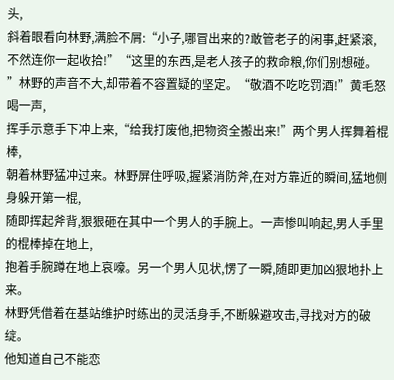头,
斜着眼看向林野,满脸不屑:“小子,哪冒出来的?敢管老子的闲事,赶紧滚,
不然连你一起收拾!”“这里的东西,是老人孩子的救命粮,你们别想碰。
”林野的声音不大,却带着不容置疑的坚定。“敬酒不吃吃罚酒!”黄毛怒喝一声,
挥手示意手下冲上来,“给我打废他,把物资全搬出来!”两个男人挥舞着棍棒,
朝着林野猛冲过来。林野屏住呼吸,握紧消防斧,在对方靠近的瞬间,猛地侧身躲开第一棍,
随即挥起斧背,狠狠砸在其中一个男人的手腕上。一声惨叫响起,男人手里的棍棒掉在地上,
抱着手腕蹲在地上哀嚎。另一个男人见状,愣了一瞬,随即更加凶狠地扑上来。
林野凭借着在基站维护时练出的灵活身手,不断躲避攻击,寻找对方的破绽。
他知道自己不能恋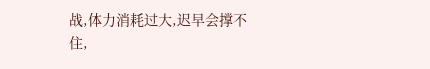战,体力消耗过大,迟早会撑不住,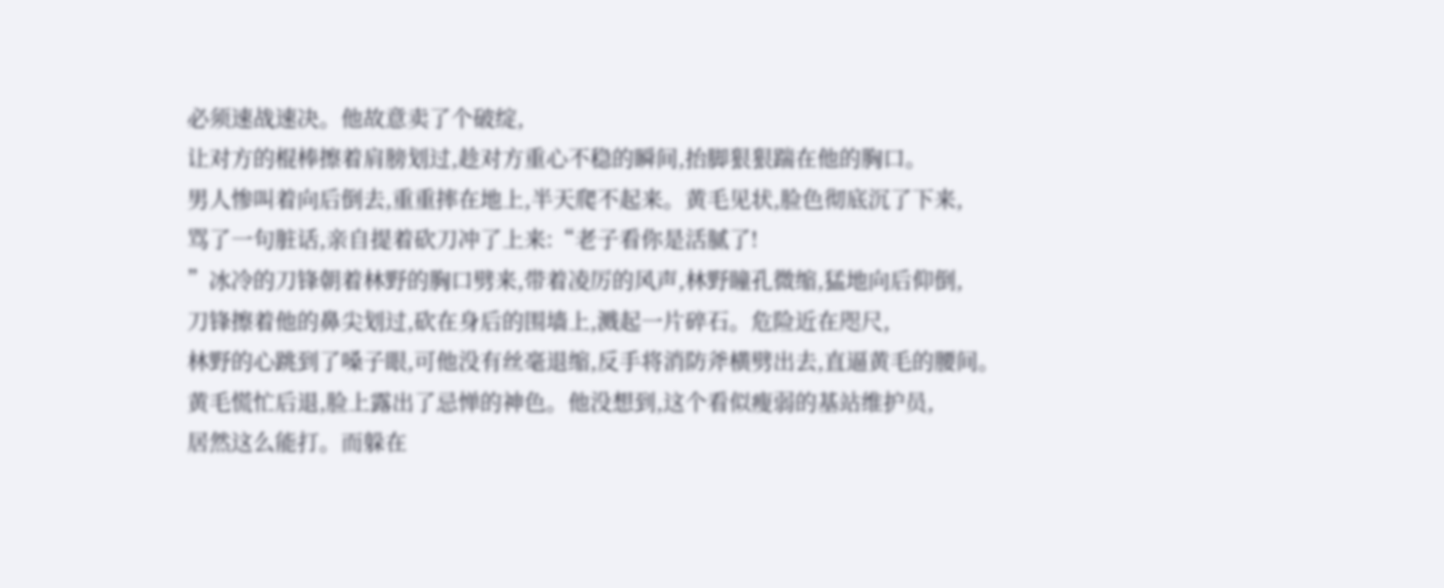必须速战速决。他故意卖了个破绽,
让对方的棍棒擦着肩膀划过,趁对方重心不稳的瞬间,抬脚狠狠踹在他的胸口。
男人惨叫着向后倒去,重重摔在地上,半天爬不起来。黄毛见状,脸色彻底沉了下来,
骂了一句脏话,亲自提着砍刀冲了上来:“老子看你是活腻了!
”冰冷的刀锋朝着林野的胸口劈来,带着凌厉的风声,林野瞳孔微缩,猛地向后仰倒,
刀锋擦着他的鼻尖划过,砍在身后的围墙上,溅起一片碎石。危险近在咫尺,
林野的心跳到了嗓子眼,可他没有丝毫退缩,反手将消防斧横劈出去,直逼黄毛的腰间。
黄毛慌忙后退,脸上露出了忌惮的神色。他没想到,这个看似瘦弱的基站维护员,
居然这么能打。而躲在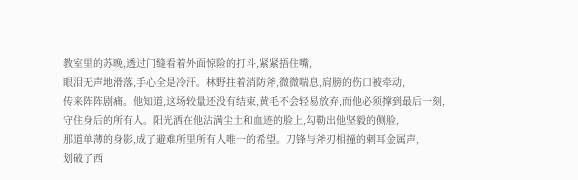教室里的苏晚,透过门缝看着外面惊险的打斗,紧紧捂住嘴,
眼泪无声地滑落,手心全是冷汗。林野拄着消防斧,微微喘息,肩膀的伤口被牵动,
传来阵阵剧痛。他知道,这场较量还没有结束,黄毛不会轻易放弃,而他必须撑到最后一刻,
守住身后的所有人。阳光洒在他沾满尘土和血迹的脸上,勾勒出他坚毅的侧脸,
那道单薄的身影,成了避难所里所有人唯一的希望。刀锋与斧刃相撞的刺耳金属声,
划破了西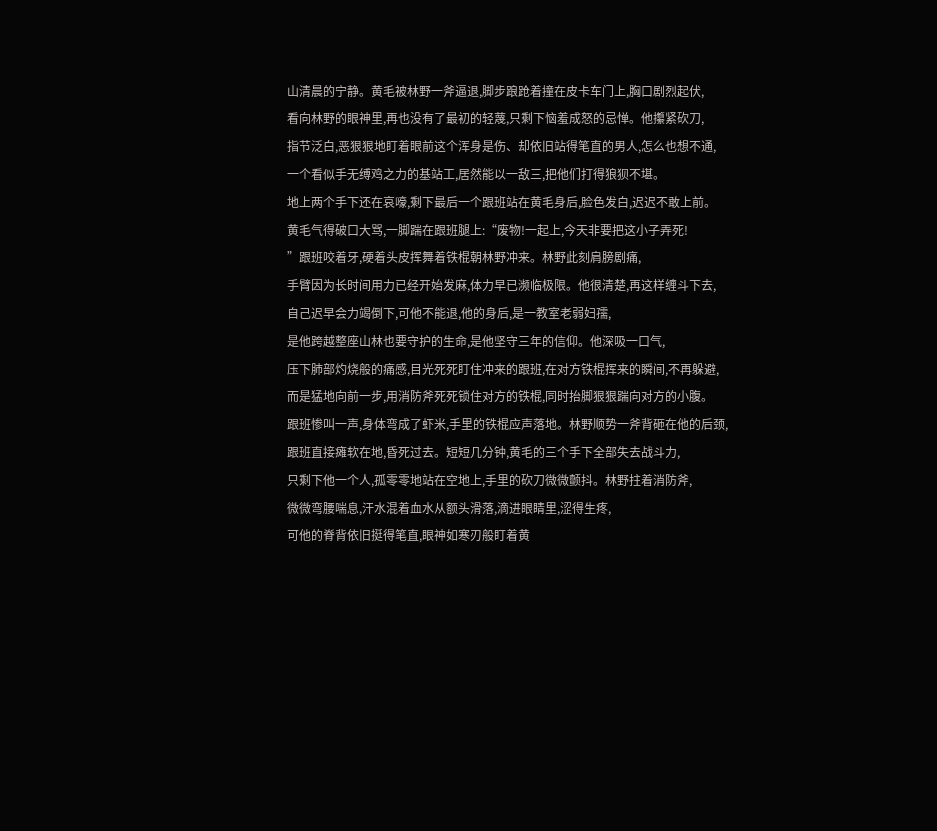山清晨的宁静。黄毛被林野一斧逼退,脚步踉跄着撞在皮卡车门上,胸口剧烈起伏,
看向林野的眼神里,再也没有了最初的轻蔑,只剩下恼羞成怒的忌惮。他攥紧砍刀,
指节泛白,恶狠狠地盯着眼前这个浑身是伤、却依旧站得笔直的男人,怎么也想不通,
一个看似手无缚鸡之力的基站工,居然能以一敌三,把他们打得狼狈不堪。
地上两个手下还在哀嚎,剩下最后一个跟班站在黄毛身后,脸色发白,迟迟不敢上前。
黄毛气得破口大骂,一脚踹在跟班腿上:“废物!一起上,今天非要把这小子弄死!
”跟班咬着牙,硬着头皮挥舞着铁棍朝林野冲来。林野此刻肩膀剧痛,
手臂因为长时间用力已经开始发麻,体力早已濒临极限。他很清楚,再这样缠斗下去,
自己迟早会力竭倒下,可他不能退,他的身后,是一教室老弱妇孺,
是他跨越整座山林也要守护的生命,是他坚守三年的信仰。他深吸一口气,
压下肺部灼烧般的痛感,目光死死盯住冲来的跟班,在对方铁棍挥来的瞬间,不再躲避,
而是猛地向前一步,用消防斧死死锁住对方的铁棍,同时抬脚狠狠踹向对方的小腹。
跟班惨叫一声,身体弯成了虾米,手里的铁棍应声落地。林野顺势一斧背砸在他的后颈,
跟班直接瘫软在地,昏死过去。短短几分钟,黄毛的三个手下全部失去战斗力,
只剩下他一个人,孤零零地站在空地上,手里的砍刀微微颤抖。林野拄着消防斧,
微微弯腰喘息,汗水混着血水从额头滑落,滴进眼睛里,涩得生疼,
可他的脊背依旧挺得笔直,眼神如寒刃般盯着黄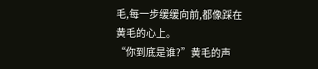毛,每一步缓缓向前,都像踩在黄毛的心上。
“你到底是谁?”黄毛的声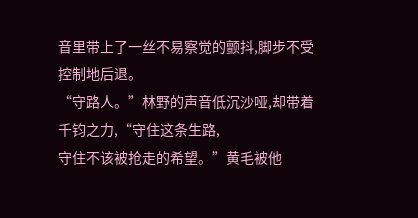音里带上了一丝不易察觉的颤抖,脚步不受控制地后退。
“守路人。”林野的声音低沉沙哑,却带着千钧之力,“守住这条生路,
守住不该被抢走的希望。”黄毛被他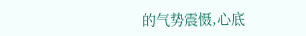的气势震慑,心底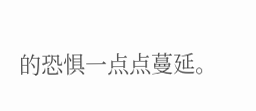的恐惧一点点蔓延。